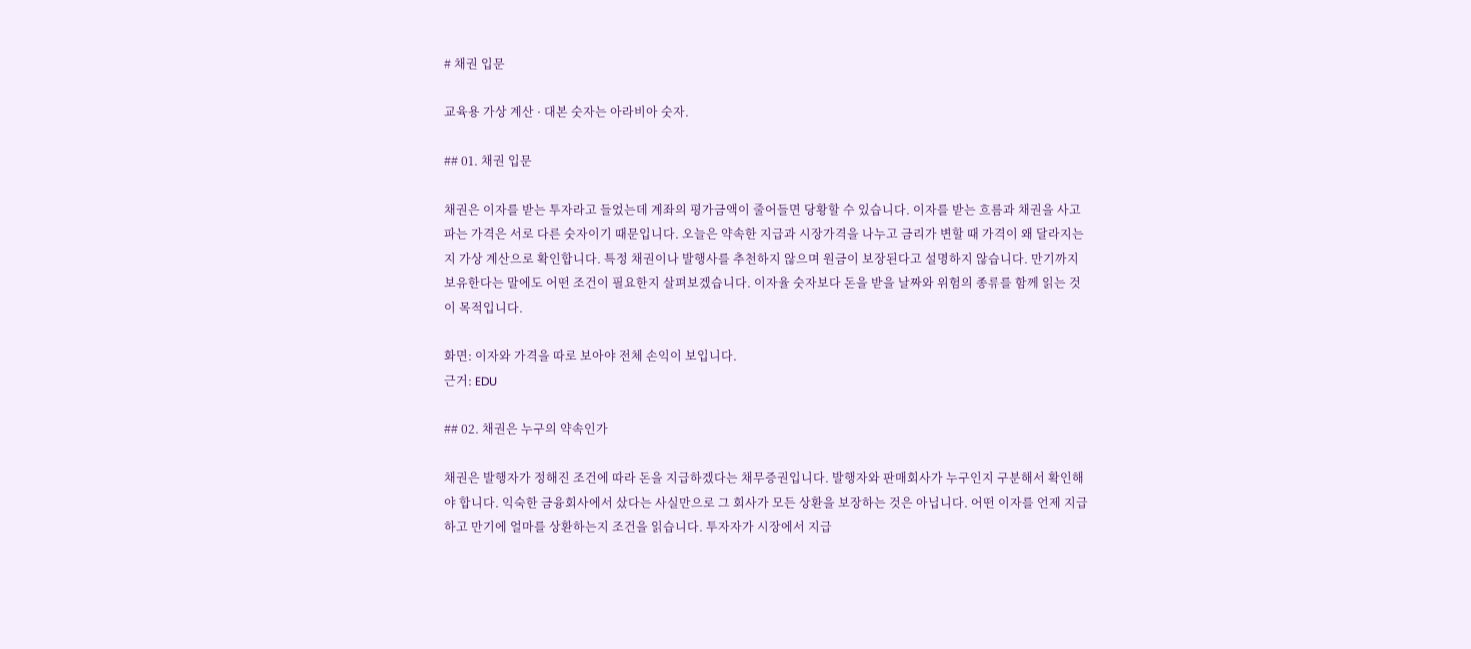# 채권 입문

교육용 가상 계산 · 대본 숫자는 아라비아 숫자.

## 01. 채권 입문

채권은 이자를 받는 투자라고 들었는데 계좌의 평가금액이 줄어들면 당황할 수 있습니다. 이자를 받는 흐름과 채권을 사고파는 가격은 서로 다른 숫자이기 때문입니다. 오늘은 약속한 지급과 시장가격을 나누고 금리가 변할 때 가격이 왜 달라지는지 가상 계산으로 확인합니다. 특정 채권이나 발행사를 추천하지 않으며 원금이 보장된다고 설명하지 않습니다. 만기까지 보유한다는 말에도 어떤 조건이 필요한지 살펴보겠습니다. 이자율 숫자보다 돈을 받을 날짜와 위험의 종류를 함께 읽는 것이 목적입니다.

화면: 이자와 가격을 따로 보아야 전체 손익이 보입니다.
근거: EDU

## 02. 채권은 누구의 약속인가

채권은 발행자가 정해진 조건에 따라 돈을 지급하겠다는 채무증권입니다. 발행자와 판매회사가 누구인지 구분해서 확인해야 합니다. 익숙한 금융회사에서 샀다는 사실만으로 그 회사가 모든 상환을 보장하는 것은 아닙니다. 어떤 이자를 언제 지급하고 만기에 얼마를 상환하는지 조건을 읽습니다. 투자자가 시장에서 지급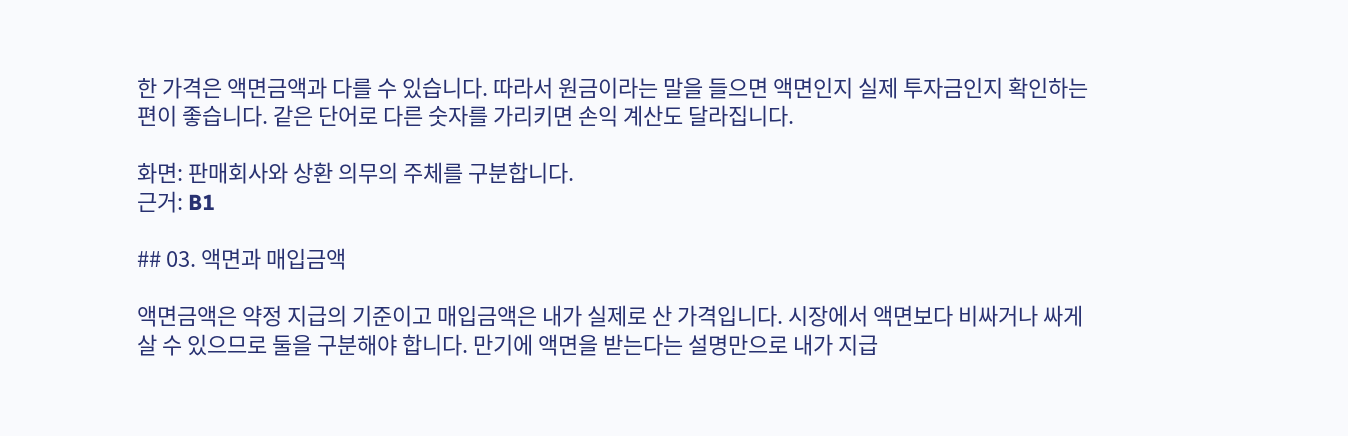한 가격은 액면금액과 다를 수 있습니다. 따라서 원금이라는 말을 들으면 액면인지 실제 투자금인지 확인하는 편이 좋습니다. 같은 단어로 다른 숫자를 가리키면 손익 계산도 달라집니다.

화면: 판매회사와 상환 의무의 주체를 구분합니다.
근거: B1

## 03. 액면과 매입금액

액면금액은 약정 지급의 기준이고 매입금액은 내가 실제로 산 가격입니다. 시장에서 액면보다 비싸거나 싸게 살 수 있으므로 둘을 구분해야 합니다. 만기에 액면을 받는다는 설명만으로 내가 지급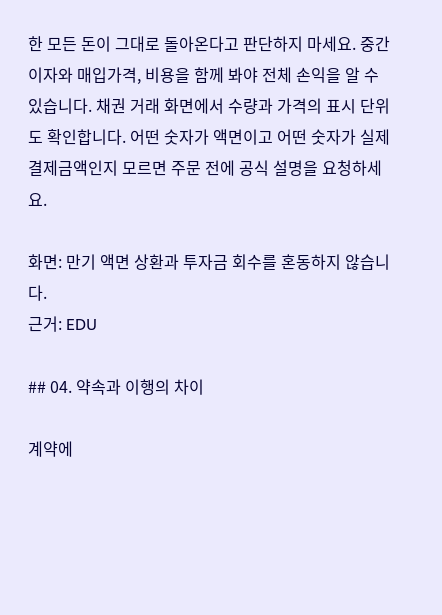한 모든 돈이 그대로 돌아온다고 판단하지 마세요. 중간 이자와 매입가격, 비용을 함께 봐야 전체 손익을 알 수 있습니다. 채권 거래 화면에서 수량과 가격의 표시 단위도 확인합니다. 어떤 숫자가 액면이고 어떤 숫자가 실제 결제금액인지 모르면 주문 전에 공식 설명을 요청하세요.

화면: 만기 액면 상환과 투자금 회수를 혼동하지 않습니다.
근거: EDU

## 04. 약속과 이행의 차이

계약에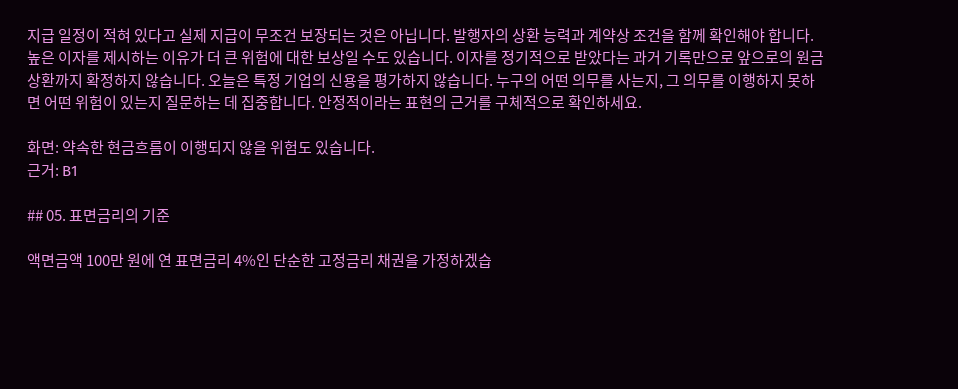지급 일정이 적혀 있다고 실제 지급이 무조건 보장되는 것은 아닙니다. 발행자의 상환 능력과 계약상 조건을 함께 확인해야 합니다. 높은 이자를 제시하는 이유가 더 큰 위험에 대한 보상일 수도 있습니다. 이자를 정기적으로 받았다는 과거 기록만으로 앞으로의 원금 상환까지 확정하지 않습니다. 오늘은 특정 기업의 신용을 평가하지 않습니다. 누구의 어떤 의무를 사는지, 그 의무를 이행하지 못하면 어떤 위험이 있는지 질문하는 데 집중합니다. 안정적이라는 표현의 근거를 구체적으로 확인하세요.

화면: 약속한 현금흐름이 이행되지 않을 위험도 있습니다.
근거: B1

## 05. 표면금리의 기준

액면금액 100만 원에 연 표면금리 4%인 단순한 고정금리 채권을 가정하겠습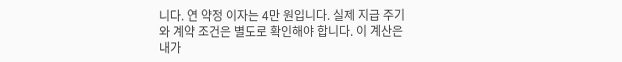니다. 연 약정 이자는 4만 원입니다. 실제 지급 주기와 계약 조건은 별도로 확인해야 합니다. 이 계산은 내가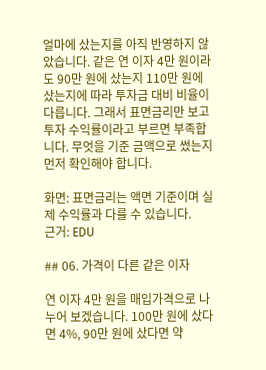얼마에 샀는지를 아직 반영하지 않았습니다. 같은 연 이자 4만 원이라도 90만 원에 샀는지 110만 원에 샀는지에 따라 투자금 대비 비율이 다릅니다. 그래서 표면금리만 보고 투자 수익률이라고 부르면 부족합니다. 무엇을 기준 금액으로 썼는지 먼저 확인해야 합니다.

화면: 표면금리는 액면 기준이며 실제 수익률과 다를 수 있습니다.
근거: EDU

## 06. 가격이 다른 같은 이자

연 이자 4만 원을 매입가격으로 나누어 보겠습니다. 100만 원에 샀다면 4%, 90만 원에 샀다면 약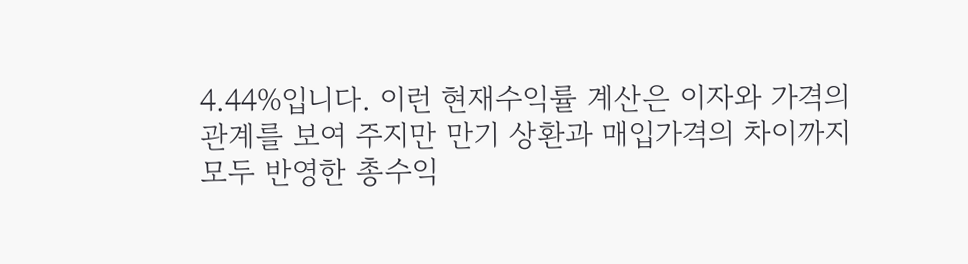4.44%입니다. 이런 현재수익률 계산은 이자와 가격의 관계를 보여 주지만 만기 상환과 매입가격의 차이까지 모두 반영한 총수익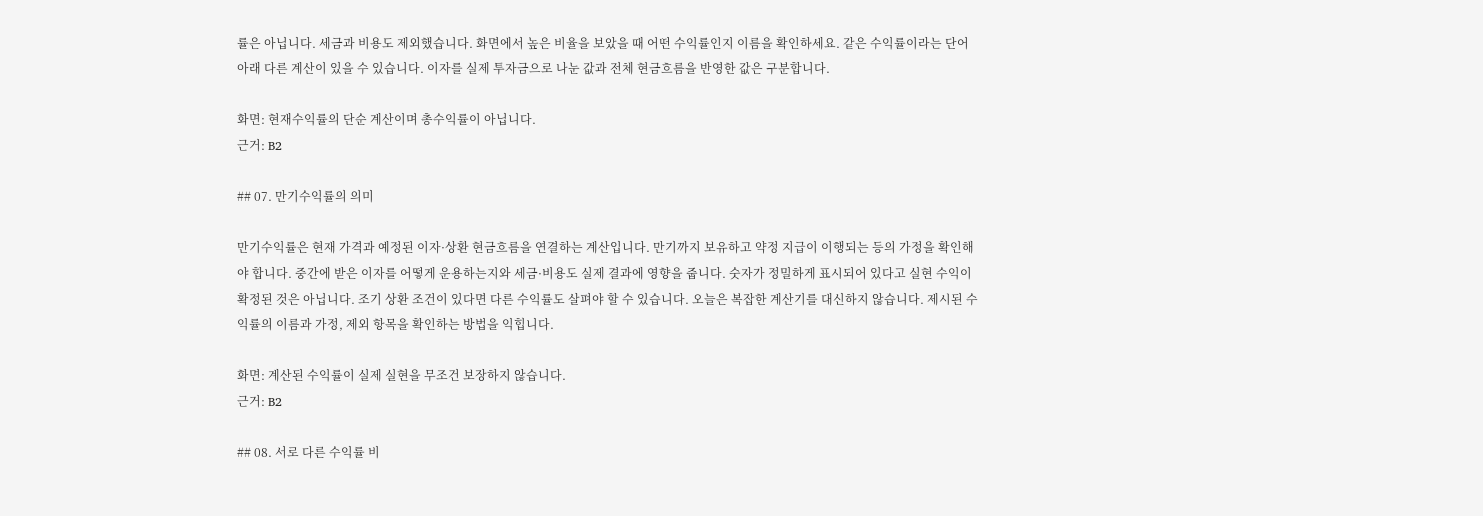률은 아닙니다. 세금과 비용도 제외했습니다. 화면에서 높은 비율을 보았을 때 어떤 수익률인지 이름을 확인하세요. 같은 수익률이라는 단어 아래 다른 계산이 있을 수 있습니다. 이자를 실제 투자금으로 나눈 값과 전체 현금흐름을 반영한 값은 구분합니다.

화면: 현재수익률의 단순 계산이며 총수익률이 아닙니다.
근거: B2

## 07. 만기수익률의 의미

만기수익률은 현재 가격과 예정된 이자·상환 현금흐름을 연결하는 계산입니다. 만기까지 보유하고 약정 지급이 이행되는 등의 가정을 확인해야 합니다. 중간에 받은 이자를 어떻게 운용하는지와 세금·비용도 실제 결과에 영향을 줍니다. 숫자가 정밀하게 표시되어 있다고 실현 수익이 확정된 것은 아닙니다. 조기 상환 조건이 있다면 다른 수익률도 살펴야 할 수 있습니다. 오늘은 복잡한 계산기를 대신하지 않습니다. 제시된 수익률의 이름과 가정, 제외 항목을 확인하는 방법을 익힙니다.

화면: 계산된 수익률이 실제 실현을 무조건 보장하지 않습니다.
근거: B2

## 08. 서로 다른 수익률 비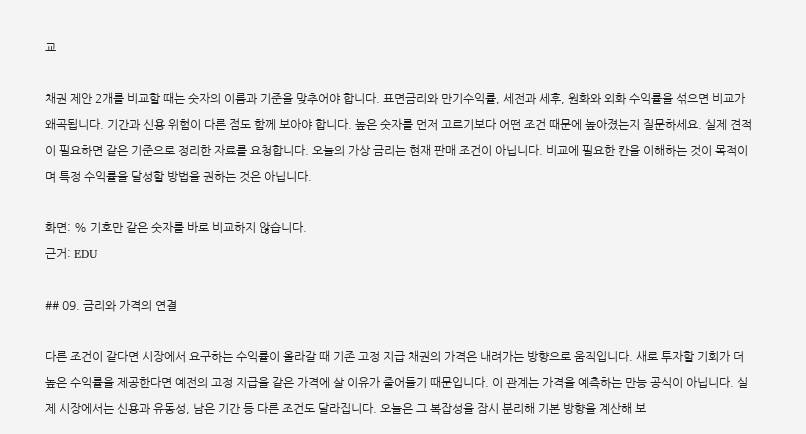교

채권 제안 2개를 비교할 때는 숫자의 이름과 기준을 맞추어야 합니다. 표면금리와 만기수익률, 세전과 세후, 원화와 외화 수익률을 섞으면 비교가 왜곡됩니다. 기간과 신용 위험이 다른 점도 함께 보아야 합니다. 높은 숫자를 먼저 고르기보다 어떤 조건 때문에 높아졌는지 질문하세요. 실제 견적이 필요하면 같은 기준으로 정리한 자료를 요청합니다. 오늘의 가상 금리는 현재 판매 조건이 아닙니다. 비교에 필요한 칸을 이해하는 것이 목적이며 특정 수익률을 달성할 방법을 권하는 것은 아닙니다.

화면: % 기호만 같은 숫자를 바로 비교하지 않습니다.
근거: EDU

## 09. 금리와 가격의 연결

다른 조건이 같다면 시장에서 요구하는 수익률이 올라갈 때 기존 고정 지급 채권의 가격은 내려가는 방향으로 움직입니다. 새로 투자할 기회가 더 높은 수익률을 제공한다면 예전의 고정 지급을 같은 가격에 살 이유가 줄어들기 때문입니다. 이 관계는 가격을 예측하는 만능 공식이 아닙니다. 실제 시장에서는 신용과 유동성, 남은 기간 등 다른 조건도 달라집니다. 오늘은 그 복잡성을 잠시 분리해 기본 방향을 계산해 보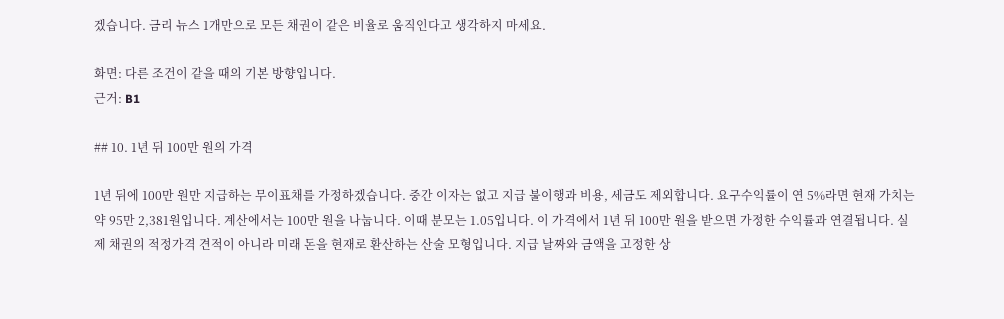겠습니다. 금리 뉴스 1개만으로 모든 채권이 같은 비율로 움직인다고 생각하지 마세요.

화면: 다른 조건이 같을 때의 기본 방향입니다.
근거: B1

## 10. 1년 뒤 100만 원의 가격

1년 뒤에 100만 원만 지급하는 무이표채를 가정하겠습니다. 중간 이자는 없고 지급 불이행과 비용, 세금도 제외합니다. 요구수익률이 연 5%라면 현재 가치는 약 95만 2,381원입니다. 계산에서는 100만 원을 나눕니다. 이때 분모는 1.05입니다. 이 가격에서 1년 뒤 100만 원을 받으면 가정한 수익률과 연결됩니다. 실제 채권의 적정가격 견적이 아니라 미래 돈을 현재로 환산하는 산술 모형입니다. 지급 날짜와 금액을 고정한 상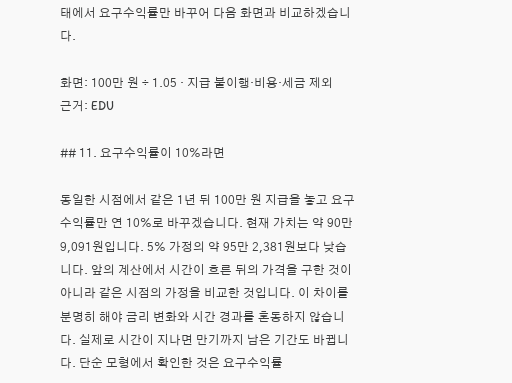태에서 요구수익률만 바꾸어 다음 화면과 비교하겠습니다.

화면: 100만 원 ÷ 1.05 · 지급 불이행·비용·세금 제외
근거: EDU

## 11. 요구수익률이 10%라면

동일한 시점에서 같은 1년 뒤 100만 원 지급을 놓고 요구수익률만 연 10%로 바꾸겠습니다. 현재 가치는 약 90만 9,091원입니다. 5% 가정의 약 95만 2,381원보다 낮습니다. 앞의 계산에서 시간이 흐른 뒤의 가격을 구한 것이 아니라 같은 시점의 가정을 비교한 것입니다. 이 차이를 분명히 해야 금리 변화와 시간 경과를 혼동하지 않습니다. 실제로 시간이 지나면 만기까지 남은 기간도 바뀝니다. 단순 모형에서 확인한 것은 요구수익률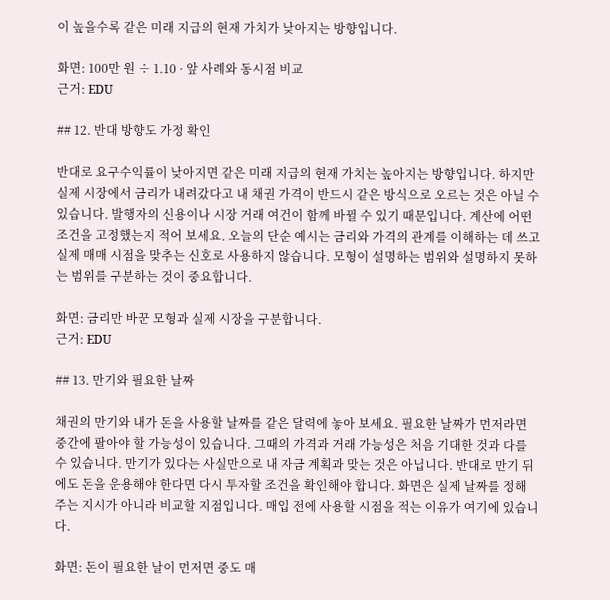이 높을수록 같은 미래 지급의 현재 가치가 낮아지는 방향입니다.

화면: 100만 원 ÷ 1.10 · 앞 사례와 동시점 비교
근거: EDU

## 12. 반대 방향도 가정 확인

반대로 요구수익률이 낮아지면 같은 미래 지급의 현재 가치는 높아지는 방향입니다. 하지만 실제 시장에서 금리가 내려갔다고 내 채권 가격이 반드시 같은 방식으로 오르는 것은 아닐 수 있습니다. 발행자의 신용이나 시장 거래 여건이 함께 바뀔 수 있기 때문입니다. 계산에 어떤 조건을 고정했는지 적어 보세요. 오늘의 단순 예시는 금리와 가격의 관계를 이해하는 데 쓰고 실제 매매 시점을 맞추는 신호로 사용하지 않습니다. 모형이 설명하는 범위와 설명하지 못하는 범위를 구분하는 것이 중요합니다.

화면: 금리만 바꾼 모형과 실제 시장을 구분합니다.
근거: EDU

## 13. 만기와 필요한 날짜

채권의 만기와 내가 돈을 사용할 날짜를 같은 달력에 놓아 보세요. 필요한 날짜가 먼저라면 중간에 팔아야 할 가능성이 있습니다. 그때의 가격과 거래 가능성은 처음 기대한 것과 다를 수 있습니다. 만기가 있다는 사실만으로 내 자금 계획과 맞는 것은 아닙니다. 반대로 만기 뒤에도 돈을 운용해야 한다면 다시 투자할 조건을 확인해야 합니다. 화면은 실제 날짜를 정해 주는 지시가 아니라 비교할 지점입니다. 매입 전에 사용할 시점을 적는 이유가 여기에 있습니다.

화면: 돈이 필요한 날이 먼저면 중도 매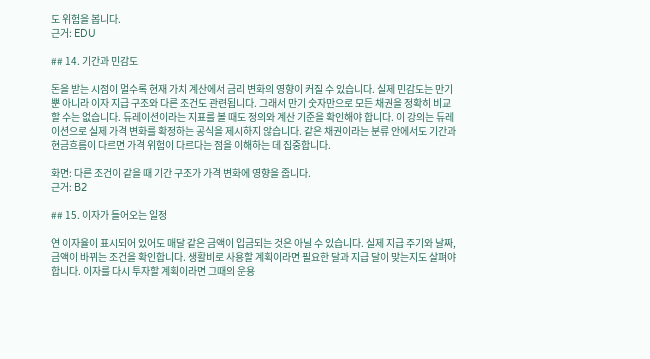도 위험을 봅니다.
근거: EDU

## 14. 기간과 민감도

돈을 받는 시점이 멀수록 현재 가치 계산에서 금리 변화의 영향이 커질 수 있습니다. 실제 민감도는 만기뿐 아니라 이자 지급 구조와 다른 조건도 관련됩니다. 그래서 만기 숫자만으로 모든 채권을 정확히 비교할 수는 없습니다. 듀레이션이라는 지표를 볼 때도 정의와 계산 기준을 확인해야 합니다. 이 강의는 듀레이션으로 실제 가격 변화를 확정하는 공식을 제시하지 않습니다. 같은 채권이라는 분류 안에서도 기간과 현금흐름이 다르면 가격 위험이 다르다는 점을 이해하는 데 집중합니다.

화면: 다른 조건이 같을 때 기간 구조가 가격 변화에 영향을 줍니다.
근거: B2

## 15. 이자가 들어오는 일정

연 이자율이 표시되어 있어도 매달 같은 금액이 입금되는 것은 아닐 수 있습니다. 실제 지급 주기와 날짜, 금액이 바뀌는 조건을 확인합니다. 생활비로 사용할 계획이라면 필요한 달과 지급 달이 맞는지도 살펴야 합니다. 이자를 다시 투자할 계획이라면 그때의 운용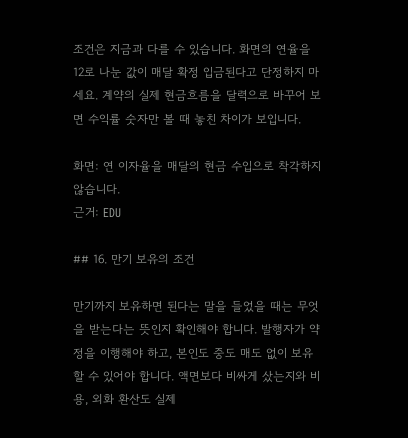조건은 지금과 다를 수 있습니다. 화면의 연율을 12로 나눈 값이 매달 확정 입금된다고 단정하지 마세요. 계약의 실제 현금흐름을 달력으로 바꾸어 보면 수익률 숫자만 볼 때 놓친 차이가 보입니다.

화면: 연 이자율을 매달의 현금 수입으로 착각하지 않습니다.
근거: EDU

## 16. 만기 보유의 조건

만기까지 보유하면 된다는 말을 들었을 때는 무엇을 받는다는 뜻인지 확인해야 합니다. 발행자가 약정을 이행해야 하고, 본인도 중도 매도 없이 보유할 수 있어야 합니다. 액면보다 비싸게 샀는지와 비용, 외화 환산도 실제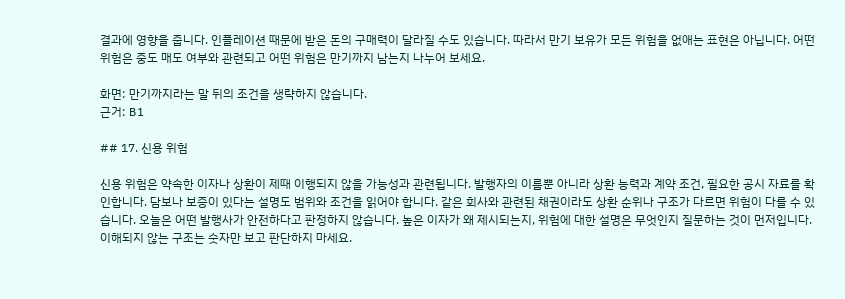결과에 영향을 줍니다. 인플레이션 때문에 받은 돈의 구매력이 달라질 수도 있습니다. 따라서 만기 보유가 모든 위험을 없애는 표현은 아닙니다. 어떤 위험은 중도 매도 여부와 관련되고 어떤 위험은 만기까지 남는지 나누어 보세요.

화면: 만기까지라는 말 뒤의 조건을 생략하지 않습니다.
근거: B1

## 17. 신용 위험

신용 위험은 약속한 이자나 상환이 제때 이행되지 않을 가능성과 관련됩니다. 발행자의 이름뿐 아니라 상환 능력과 계약 조건, 필요한 공시 자료를 확인합니다. 담보나 보증이 있다는 설명도 범위와 조건을 읽어야 합니다. 같은 회사와 관련된 채권이라도 상환 순위나 구조가 다르면 위험이 다를 수 있습니다. 오늘은 어떤 발행사가 안전하다고 판정하지 않습니다. 높은 이자가 왜 제시되는지, 위험에 대한 설명은 무엇인지 질문하는 것이 먼저입니다. 이해되지 않는 구조는 숫자만 보고 판단하지 마세요.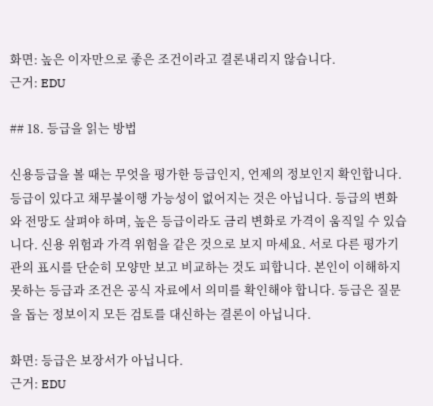화면: 높은 이자만으로 좋은 조건이라고 결론내리지 않습니다.
근거: EDU

## 18. 등급을 읽는 방법

신용등급을 볼 때는 무엇을 평가한 등급인지, 언제의 정보인지 확인합니다. 등급이 있다고 채무불이행 가능성이 없어지는 것은 아닙니다. 등급의 변화와 전망도 살펴야 하며, 높은 등급이라도 금리 변화로 가격이 움직일 수 있습니다. 신용 위험과 가격 위험을 같은 것으로 보지 마세요. 서로 다른 평가기관의 표시를 단순히 모양만 보고 비교하는 것도 피합니다. 본인이 이해하지 못하는 등급과 조건은 공식 자료에서 의미를 확인해야 합니다. 등급은 질문을 돕는 정보이지 모든 검토를 대신하는 결론이 아닙니다.

화면: 등급은 보장서가 아닙니다.
근거: EDU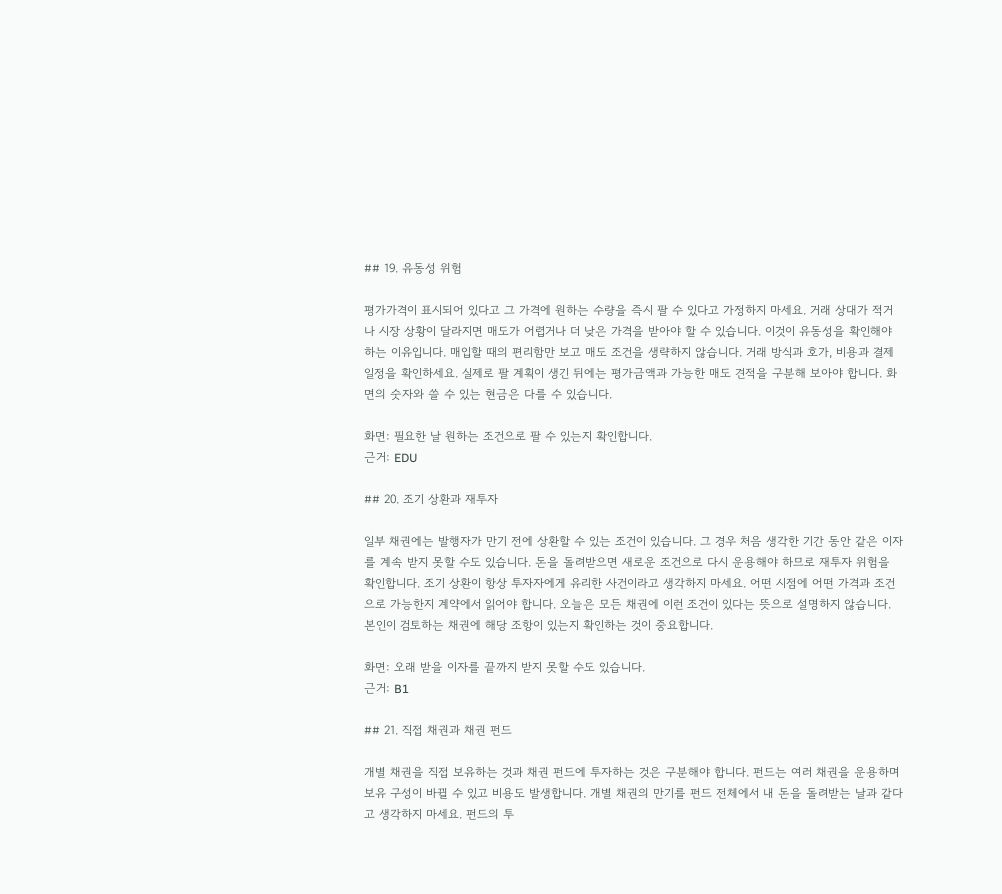## 19. 유동성 위험

평가가격이 표시되어 있다고 그 가격에 원하는 수량을 즉시 팔 수 있다고 가정하지 마세요. 거래 상대가 적거나 시장 상황이 달라지면 매도가 어렵거나 더 낮은 가격을 받아야 할 수 있습니다. 이것이 유동성을 확인해야 하는 이유입니다. 매입할 때의 편리함만 보고 매도 조건을 생략하지 않습니다. 거래 방식과 호가, 비용과 결제 일정을 확인하세요. 실제로 팔 계획이 생긴 뒤에는 평가금액과 가능한 매도 견적을 구분해 보아야 합니다. 화면의 숫자와 쓸 수 있는 현금은 다를 수 있습니다.

화면: 필요한 날 원하는 조건으로 팔 수 있는지 확인합니다.
근거: EDU

## 20. 조기 상환과 재투자

일부 채권에는 발행자가 만기 전에 상환할 수 있는 조건이 있습니다. 그 경우 처음 생각한 기간 동안 같은 이자를 계속 받지 못할 수도 있습니다. 돈을 돌려받으면 새로운 조건으로 다시 운용해야 하므로 재투자 위험을 확인합니다. 조기 상환이 항상 투자자에게 유리한 사건이라고 생각하지 마세요. 어떤 시점에 어떤 가격과 조건으로 가능한지 계약에서 읽어야 합니다. 오늘은 모든 채권에 이런 조건이 있다는 뜻으로 설명하지 않습니다. 본인이 검토하는 채권에 해당 조항이 있는지 확인하는 것이 중요합니다.

화면: 오래 받을 이자를 끝까지 받지 못할 수도 있습니다.
근거: B1

## 21. 직접 채권과 채권 펀드

개별 채권을 직접 보유하는 것과 채권 펀드에 투자하는 것은 구분해야 합니다. 펀드는 여러 채권을 운용하며 보유 구성이 바뀔 수 있고 비용도 발생합니다. 개별 채권의 만기를 펀드 전체에서 내 돈을 돌려받는 날과 같다고 생각하지 마세요. 펀드의 투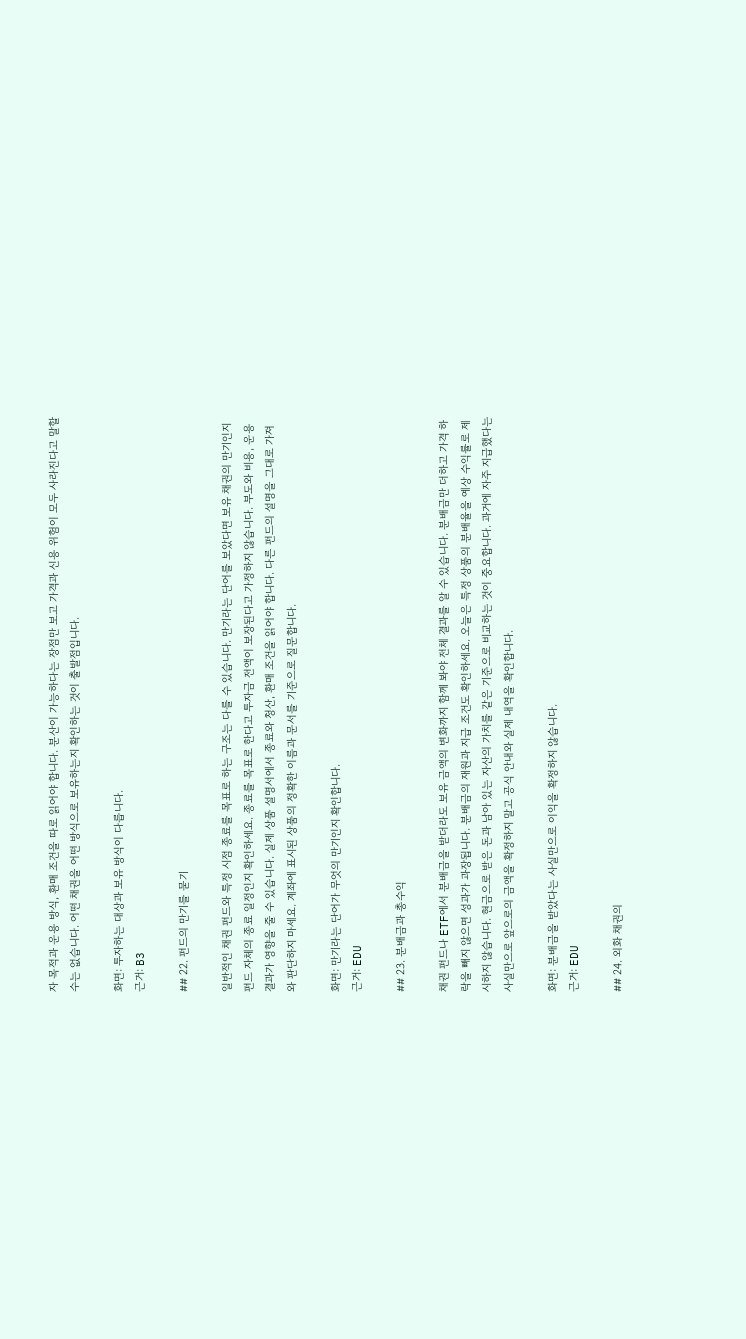자 목적과 운용 방식, 환매 조건을 따로 읽어야 합니다. 분산이 가능하다는 장점만 보고 가격과 신용 위험이 모두 사라진다고 말할 수는 없습니다. 어떤 채권을 어떤 방식으로 보유하는지 확인하는 것이 출발점입니다.

화면: 투자하는 대상과 보유 방식이 다릅니다.
근거: B3

## 22. 펀드의 만기를 묻기

일반적인 채권 펀드와 특정 시점 종료를 목표로 하는 구조는 다를 수 있습니다. 만기라는 단어를 보았다면 보유 채권의 만기인지 펀드 자체의 종료 일정인지 확인하세요. 종료를 목표로 한다고 투자금 전액이 보장된다고 가정하지 않습니다. 부도와 비용, 운용 결과가 영향을 줄 수 있습니다. 실제 상품 설명서에서 종료와 청산, 환매 조건을 읽어야 합니다. 다른 펀드의 설명을 그대로 가져와 판단하지 마세요. 계좌에 표시된 상품의 정확한 이름과 문서를 기준으로 질문합니다.

화면: 만기라는 단어가 무엇의 만기인지 확인합니다.
근거: EDU

## 23. 분배금과 총수익

채권 펀드나 ETF에서 분배금을 받더라도 보유 금액의 변화까지 함께 봐야 전체 결과를 알 수 있습니다. 분배금만 더하고 가격 하락을 빼지 않으면 성과가 과장됩니다. 분배금의 재원과 지급 조건도 확인하세요. 오늘은 특정 상품의 분배율을 예상 수익률로 제시하지 않습니다. 현금으로 받은 돈과 남아 있는 자산의 가치를 같은 기준으로 비교하는 것이 중요합니다. 과거에 자주 지급했다는 사실만으로 앞으로의 금액을 확정하지 말고 공식 안내와 실제 내역을 확인합니다.

화면: 분배금을 받았다는 사실만으로 이익을 확정하지 않습니다.
근거: EDU

## 24. 외화 채권의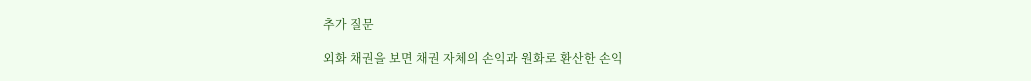추가 질문

외화 채권을 보면 채권 자체의 손익과 원화로 환산한 손익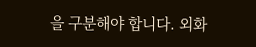을 구분해야 합니다. 외화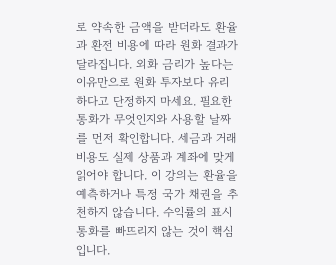로 약속한 금액을 받더라도 환율과 환전 비용에 따라 원화 결과가 달라집니다. 외화 금리가 높다는 이유만으로 원화 투자보다 유리하다고 단정하지 마세요. 필요한 통화가 무엇인지와 사용할 날짜를 먼저 확인합니다. 세금과 거래 비용도 실제 상품과 계좌에 맞게 읽어야 합니다. 이 강의는 환율을 예측하거나 특정 국가 채권을 추천하지 않습니다. 수익률의 표시 통화를 빠뜨리지 않는 것이 핵심입니다.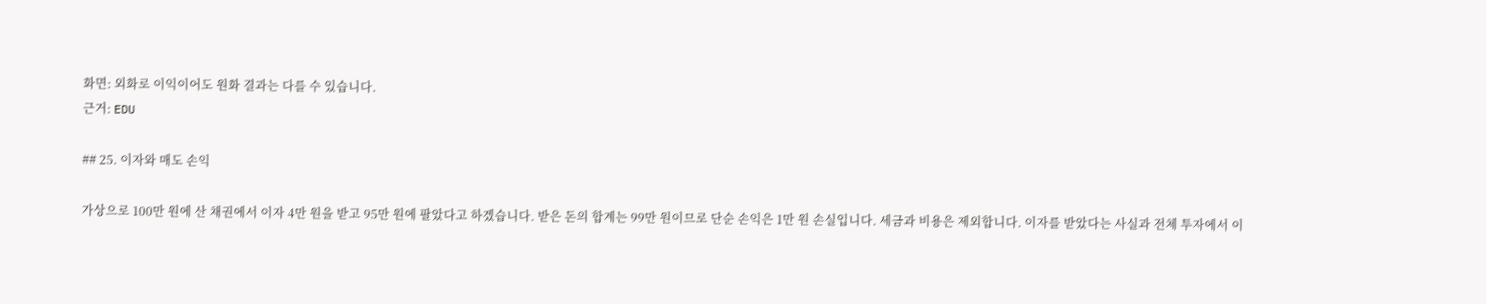화면: 외화로 이익이어도 원화 결과는 다를 수 있습니다.
근거: EDU

## 25. 이자와 매도 손익

가상으로 100만 원에 산 채권에서 이자 4만 원을 받고 95만 원에 팔았다고 하겠습니다. 받은 돈의 합계는 99만 원이므로 단순 손익은 1만 원 손실입니다. 세금과 비용은 제외합니다. 이자를 받았다는 사실과 전체 투자에서 이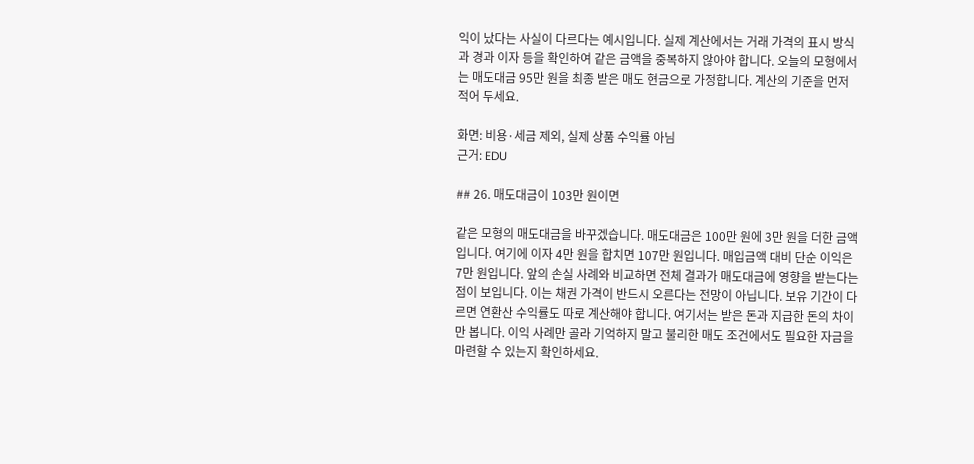익이 났다는 사실이 다르다는 예시입니다. 실제 계산에서는 거래 가격의 표시 방식과 경과 이자 등을 확인하여 같은 금액을 중복하지 않아야 합니다. 오늘의 모형에서는 매도대금 95만 원을 최종 받은 매도 현금으로 가정합니다. 계산의 기준을 먼저 적어 두세요.

화면: 비용·세금 제외, 실제 상품 수익률 아님
근거: EDU

## 26. 매도대금이 103만 원이면

같은 모형의 매도대금을 바꾸겠습니다. 매도대금은 100만 원에 3만 원을 더한 금액입니다. 여기에 이자 4만 원을 합치면 107만 원입니다. 매입금액 대비 단순 이익은 7만 원입니다. 앞의 손실 사례와 비교하면 전체 결과가 매도대금에 영향을 받는다는 점이 보입니다. 이는 채권 가격이 반드시 오른다는 전망이 아닙니다. 보유 기간이 다르면 연환산 수익률도 따로 계산해야 합니다. 여기서는 받은 돈과 지급한 돈의 차이만 봅니다. 이익 사례만 골라 기억하지 말고 불리한 매도 조건에서도 필요한 자금을 마련할 수 있는지 확인하세요.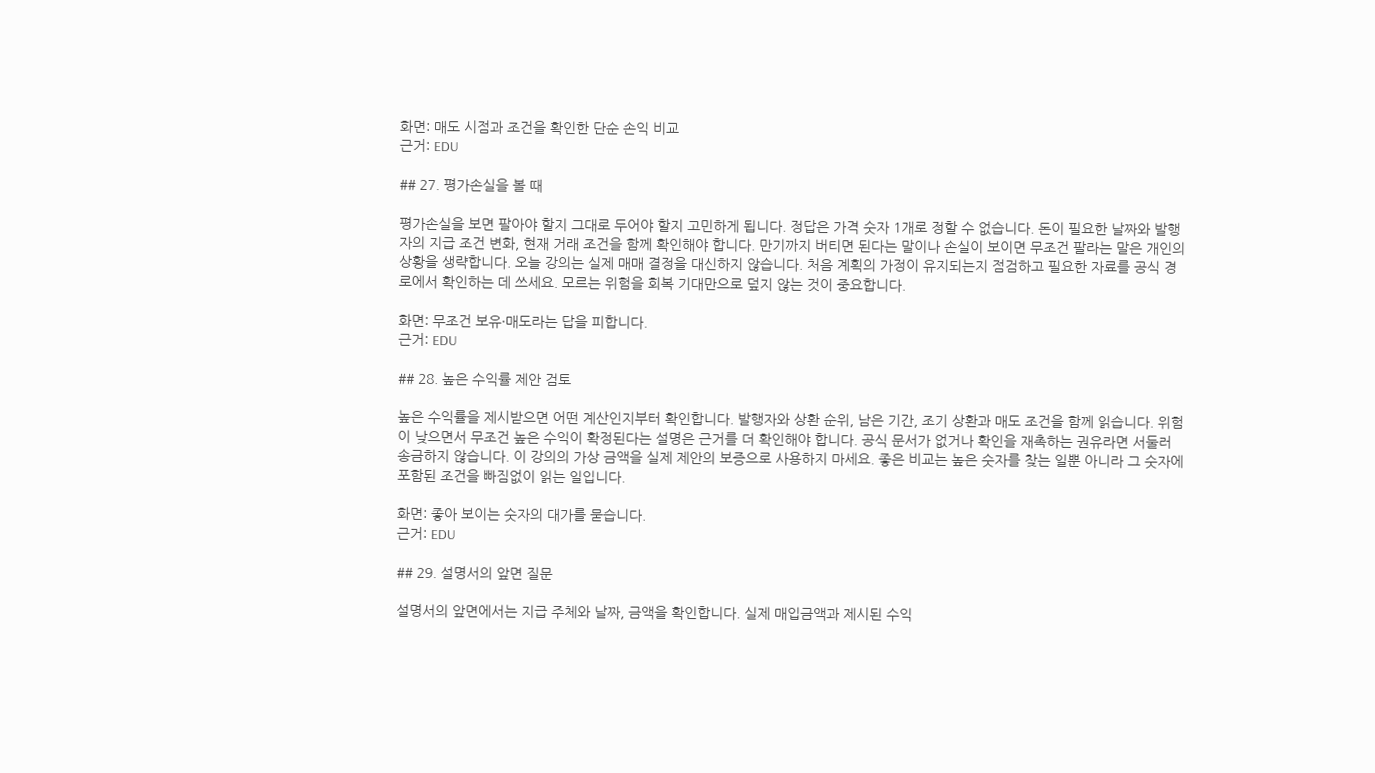화면: 매도 시점과 조건을 확인한 단순 손익 비교
근거: EDU

## 27. 평가손실을 볼 때

평가손실을 보면 팔아야 할지 그대로 두어야 할지 고민하게 됩니다. 정답은 가격 숫자 1개로 정할 수 없습니다. 돈이 필요한 날짜와 발행자의 지급 조건 변화, 현재 거래 조건을 함께 확인해야 합니다. 만기까지 버티면 된다는 말이나 손실이 보이면 무조건 팔라는 말은 개인의 상황을 생략합니다. 오늘 강의는 실제 매매 결정을 대신하지 않습니다. 처음 계획의 가정이 유지되는지 점검하고 필요한 자료를 공식 경로에서 확인하는 데 쓰세요. 모르는 위험을 회복 기대만으로 덮지 않는 것이 중요합니다.

화면: 무조건 보유·매도라는 답을 피합니다.
근거: EDU

## 28. 높은 수익률 제안 검토

높은 수익률을 제시받으면 어떤 계산인지부터 확인합니다. 발행자와 상환 순위, 남은 기간, 조기 상환과 매도 조건을 함께 읽습니다. 위험이 낮으면서 무조건 높은 수익이 확정된다는 설명은 근거를 더 확인해야 합니다. 공식 문서가 없거나 확인을 재촉하는 권유라면 서둘러 송금하지 않습니다. 이 강의의 가상 금액을 실제 제안의 보증으로 사용하지 마세요. 좋은 비교는 높은 숫자를 찾는 일뿐 아니라 그 숫자에 포함된 조건을 빠짐없이 읽는 일입니다.

화면: 좋아 보이는 숫자의 대가를 묻습니다.
근거: EDU

## 29. 설명서의 앞면 질문

설명서의 앞면에서는 지급 주체와 날짜, 금액을 확인합니다. 실제 매입금액과 제시된 수익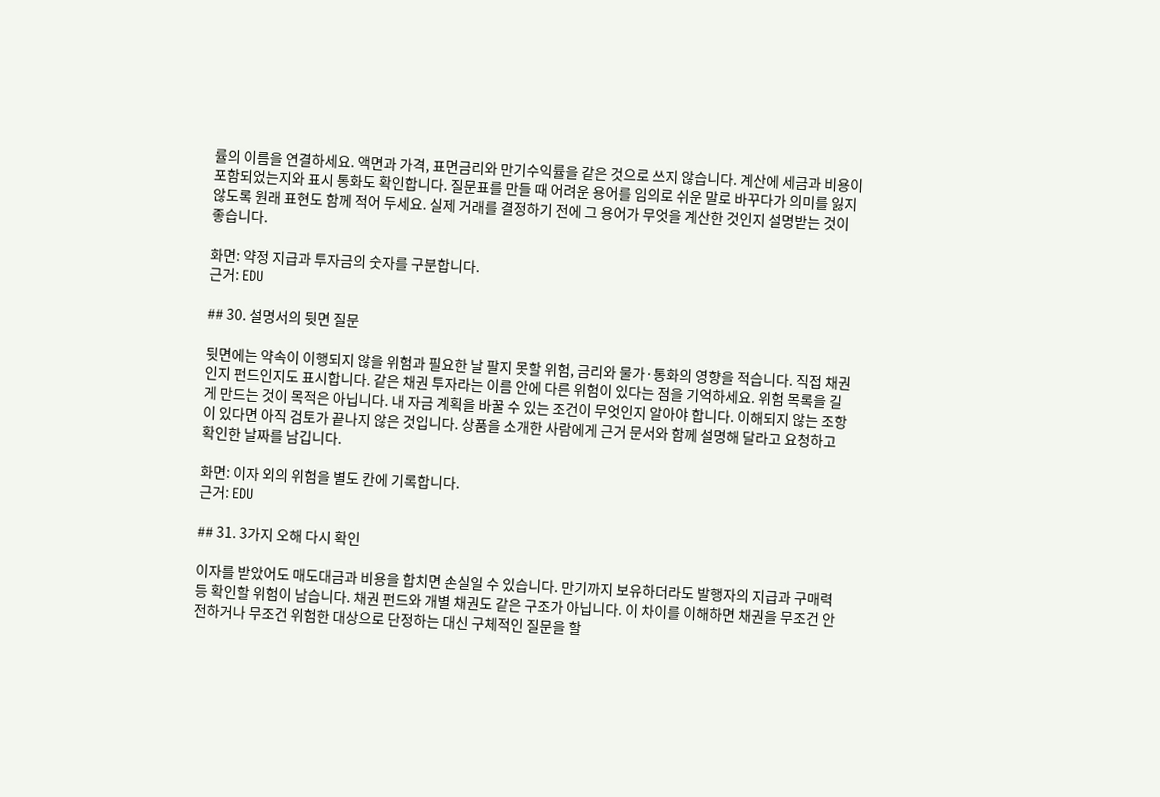률의 이름을 연결하세요. 액면과 가격, 표면금리와 만기수익률을 같은 것으로 쓰지 않습니다. 계산에 세금과 비용이 포함되었는지와 표시 통화도 확인합니다. 질문표를 만들 때 어려운 용어를 임의로 쉬운 말로 바꾸다가 의미를 잃지 않도록 원래 표현도 함께 적어 두세요. 실제 거래를 결정하기 전에 그 용어가 무엇을 계산한 것인지 설명받는 것이 좋습니다.

화면: 약정 지급과 투자금의 숫자를 구분합니다.
근거: EDU

## 30. 설명서의 뒷면 질문

뒷면에는 약속이 이행되지 않을 위험과 필요한 날 팔지 못할 위험, 금리와 물가·통화의 영향을 적습니다. 직접 채권인지 펀드인지도 표시합니다. 같은 채권 투자라는 이름 안에 다른 위험이 있다는 점을 기억하세요. 위험 목록을 길게 만드는 것이 목적은 아닙니다. 내 자금 계획을 바꿀 수 있는 조건이 무엇인지 알아야 합니다. 이해되지 않는 조항이 있다면 아직 검토가 끝나지 않은 것입니다. 상품을 소개한 사람에게 근거 문서와 함께 설명해 달라고 요청하고 확인한 날짜를 남깁니다.

화면: 이자 외의 위험을 별도 칸에 기록합니다.
근거: EDU

## 31. 3가지 오해 다시 확인

이자를 받았어도 매도대금과 비용을 합치면 손실일 수 있습니다. 만기까지 보유하더라도 발행자의 지급과 구매력 등 확인할 위험이 남습니다. 채권 펀드와 개별 채권도 같은 구조가 아닙니다. 이 차이를 이해하면 채권을 무조건 안전하거나 무조건 위험한 대상으로 단정하는 대신 구체적인 질문을 할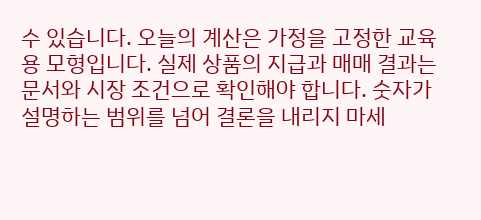수 있습니다. 오늘의 계산은 가정을 고정한 교육용 모형입니다. 실제 상품의 지급과 매매 결과는 문서와 시장 조건으로 확인해야 합니다. 숫자가 설명하는 범위를 넘어 결론을 내리지 마세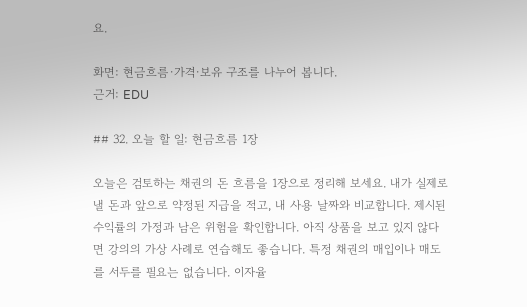요.

화면: 현금흐름·가격·보유 구조를 나누어 봅니다.
근거: EDU

## 32. 오늘 할 일: 현금흐름 1장

오늘은 검토하는 채권의 돈 흐름을 1장으로 정리해 보세요. 내가 실제로 낼 돈과 앞으로 약정된 지급을 적고, 내 사용 날짜와 비교합니다. 제시된 수익률의 가정과 남은 위험을 확인합니다. 아직 상품을 보고 있지 않다면 강의의 가상 사례로 연습해도 좋습니다. 특정 채권의 매입이나 매도를 서두를 필요는 없습니다. 이자율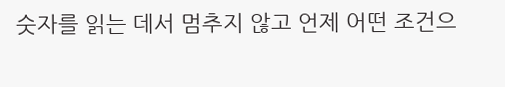숫자를 읽는 데서 멈추지 않고 언제 어떤 조건으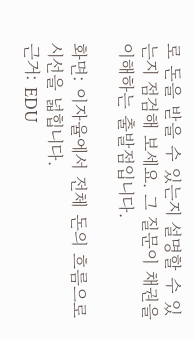로 돈을 받을 수 있는지 설명할 수 있는지 점검해 보세요. 그 질문이 채권을 이해하는 출발점입니다.

화면: 이자율에서 전체 돈의 흐름으로 시선을 넓힙니다.
근거: EDU